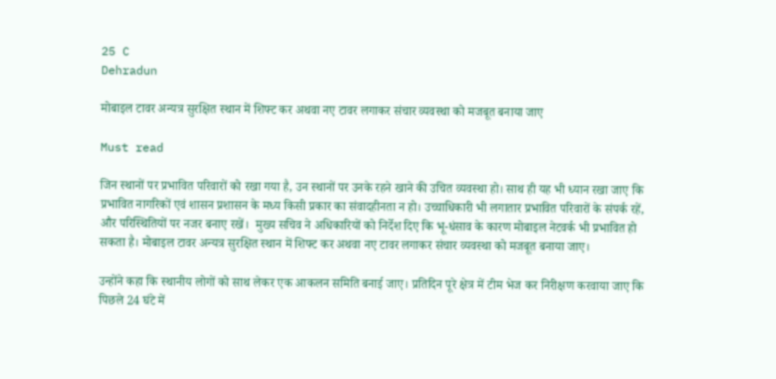25 C
Dehradun

मोबाइल टावर अन्यत्र सुरक्षित स्थान में शिफ्ट कर अथवा नए टावर लगाकर संचार व्यवस्था को मजबूत बनाया जाए

Must read

जिन स्थानों पर प्रभावित परिवारों को रखा गया है, उन स्थानों पर उनके रहने खाने की उचित व्यवस्था हो। साथ ही यह भी ध्यान रखा जाए कि प्रभावित नागरिकों एवं शासन प्रशासन के मध्य किसी प्रकार का संवादहीनता न हो। उच्चाधिकारी भी लगातार प्रभावित परिवारों के संपर्क रहें, और परिस्थितियों पर नजर बनाए रखें।  मुख्य सचिव ने अधिकारियों को निर्देश दिए कि भू-धंसाव के कारण मोबाइल नेटवर्क भी प्रभावित हो सकता है। मोबाइल टावर अन्यत्र सुरक्षित स्थान में शिफ्ट कर अथवा नए टावर लगाकर संचार व्यवस्था को मजबूत बनाया जाए।

उन्होंने कहा कि स्थानीय लोगों को साथ लेकर एक आकलन समिति बनाई जाए। प्रतिदिन पूरे क्षेत्र में टीम भेज कर निरीक्षण करवाया जाए कि पिछले 24 घंटे में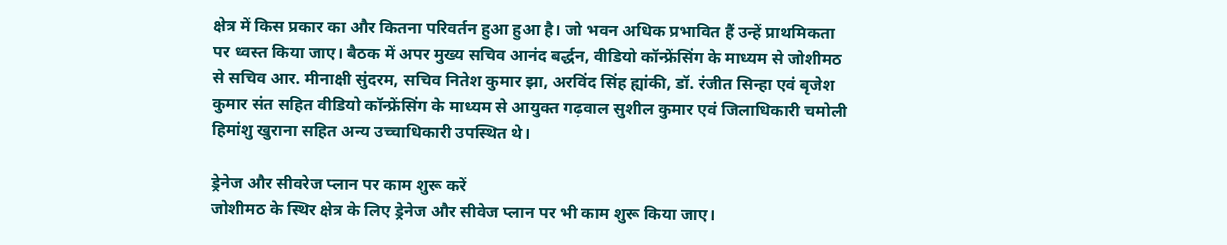क्षेत्र में किस प्रकार का और कितना परिवर्तन हुआ हुआ है। जो भवन अधिक प्रभावित हैं उन्हें प्राथमिकता पर ध्वस्त किया जाए। बैठक में अपर मुख्य सचिव आनंद बर्द्धन, वीडियो कॉन्फ्रेंसिंग के माध्यम से जोशीमठ से सचिव आर. मीनाक्षी सुंदरम, सचिव नितेश कुमार झा, अरविंद सिंह ह्यांकी, डॉ. रंजीत सिन्हा एवं बृजेश कुमार संत सहित वीडियो कॉन्फ्रेंसिंग के माध्यम से आयुक्त गढ़वाल सुशील कुमार एवं जिलाधिकारी चमोली हिमांशु खुराना सहित अन्य उच्चाधिकारी उपस्थित थे।

ड्रेनेज और सीवरेज प्लान पर काम शुरू करें
जोशीमठ के स्थिर क्षेत्र के लिए ड्रेनेज और सीवेज प्लान पर भी काम शुरू किया जाए।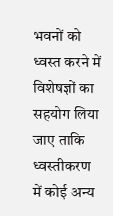भवनों को ध्वस्त करने में विशेषज्ञों का सहयोग लिया जाए ताकि ध्वस्तीकरण में कोई अन्य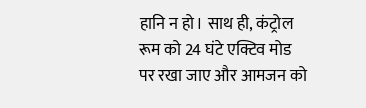हानि न हो। साथ ही, कंट्रोल रूम को 24 घंटे एक्टिव मोड पर रखा जाए और आमजन को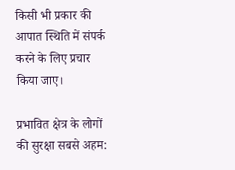किसी भी प्रकार की आपात स्थिति में संपर्क करने के लिए प्रचार किया जाए।

प्रभावित क्षेत्र के लोगों की सुरक्षा सबसे अहम: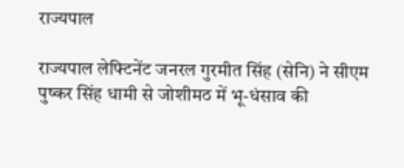राज्यपाल

राज्यपाल लेफ्टिनेंट जनरल गुरमीत सिंह (सेनि) ने सीएम पुष्कर सिंह धामी से जोशीमठ में भू-धंसाव की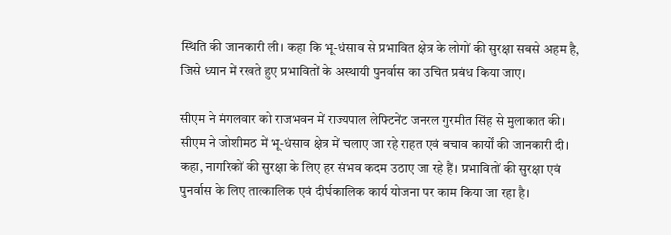स्थिति की जानकारी ली। कहा कि भू-धंसाव से प्रभावित क्षेत्र के लोगों की सुरक्षा सबसे अहम है, जिसे ध्यान में रखते हुए प्रभावितों के अस्थायी पुनर्वास का उचित प्रबंध किया जाए।

सीएम ने मंगलवार को राजभवन में राज्यपाल लेफ्टिनेंट जनरल गुरमीत सिंह से मुलाकात की। सीएम ने जोशीमठ में भू-धंसाव क्षेत्र में चलाए जा रहे राहत एवं बचाव कार्यों की जानकारी दी। कहा, नागरिकों की सुरक्षा के लिए हर संभव कदम उठाए जा रहे हैं। प्रभावितों की सुरक्षा एवं पुनर्वास के लिए तात्कालिक एवं दीर्घकालिक कार्य योजना पर काम किया जा रहा है।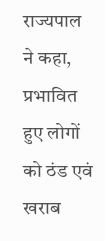राज्यपाल ने कहा, प्रभावित हुए लोगों को ठंड एवं खराब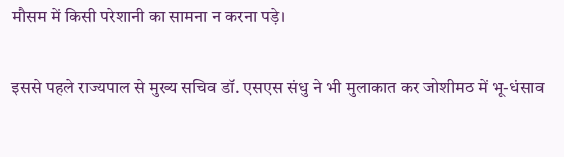मौसम में किसी परेशानी का सामना न करना पड़े।

इससे पहले राज्यपाल से मुख्य सचिव डॉ. एसएस संधु ने भी मुलाकात कर जोशीमठ में भू-धंसाव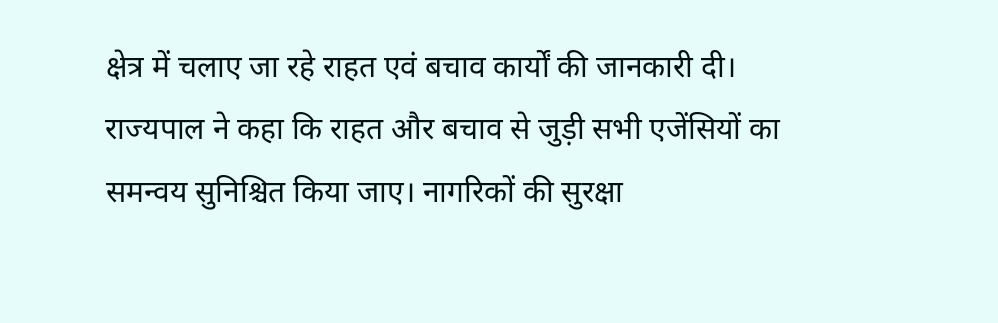क्षेत्र में चलाए जा रहे राहत एवं बचाव कार्यों की जानकारी दी। राज्यपाल ने कहा कि राहत और बचाव से जुड़ी सभी एजेंसियों का समन्वय सुनिश्चित किया जाए। नागरिकों की सुरक्षा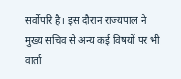सर्वोपरि है। इस दौरान राज्यपाल ने मुख्य सचिव से अन्य कई विषयों पर भी वार्ता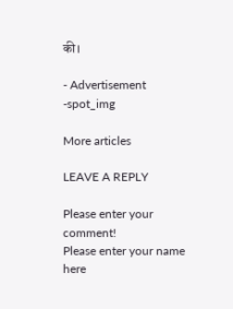की।

- Advertisement -spot_img

More articles

LEAVE A REPLY

Please enter your comment!
Please enter your name here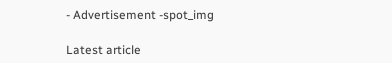- Advertisement -spot_img

Latest article